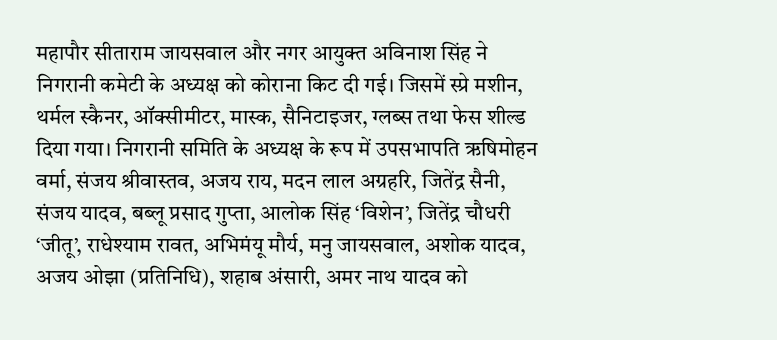महापौर सीताराम जायसवाल और नगर आयुक्त अविनाश सिंह ने निगरानी कमेटी के अध्यक्ष को कोराना किट दी गई। जिसमें स्प्रे मशीन, थर्मल स्कैनर, ऑक्सीमीटर, मास्क, सैनिटाइजर, ग्लब्स तथा फेस शील्ड दिया गया। निगरानी समिति के अध्यक्ष के रूप में उपसभापति ऋषिमोहन वर्मा, संजय श्रीवास्तव, अजय राय, मदन लाल अग्रहरि, जितेंद्र सैनी, संजय यादव, बब्लू प्रसाद गुप्ता, आलोक सिंह ‘विशेन’, जितेंद्र चौधरी ‘जीतू’, राधेश्याम रावत, अभिमंयू मौर्य, मनु जायसवाल, अशोक यादव, अजय ओझा (प्रतिनिधि), शहाब अंसारी, अमर नाथ यादव को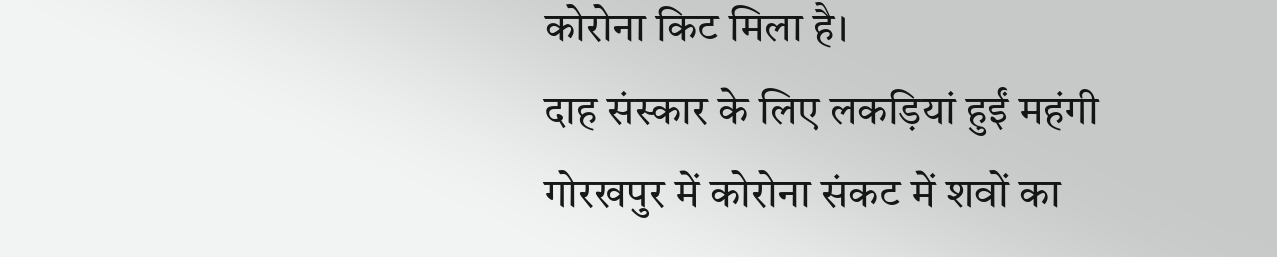कोरोना किट मिला है।
दाह संस्कार के लिए लकड़ियां हुईं महंगी
गोरखपुर में कोरोना संकट में शवों का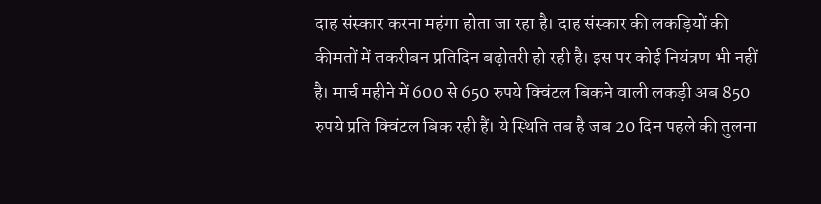दाह संस्कार करना महंगा होता जा रहा है। दाह संस्कार की लकड़ियों की कीमतों में तकरीबन प्रतिदिन बढ़ोतरी हो रही है। इस पर कोई नियंत्रण भी नहीं है। मार्च महीने में 600 से 650 रुपये क्विंटल बिकने वाली लकड़ी अब 850 रुपये प्रति क्विंटल बिक रही हैं। ये स्थिति तब है जब 20 दिन पहले की तुलना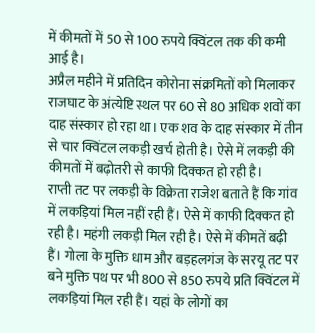में कीमतों में 50 से 100 रुपये क्विंटल तक की कमी आई है।
अप्रैल महीने में प्रतिदिन कोरोना संक्रमितों को मिलाकर राजघाट के अंत्येष्टि स्थल पर 60 से 80 अधिक शवों का दाह संस्कार हो रहा था। एक शव के दाह संस्कार में तीन से चार क्विंटल लकड़ी खर्च होती है। ऐसे में लकड़ी की कीमतों में बढ़ोतरी से काफी दिक्कत हो रही है।
राप्ती तट पर लकड़ी के विक्रेता राजेश बताते हैं कि गांव में लकड़ियां मिल नहीं रही हैं। ऐसे में काफी दिक्कत हो रही है। महंगी लकड़ी मिल रही है। ऐसे में कीमतें बढ़ी हैं। गोला के मुक्ति धाम और बड़हलगंज के सरयू तट पर बने मुक्ति पथ पर भी 800 से 850 रुपये प्रति क्विंटल में लकड़ियां मिल रही हैं। यहां के लोगों का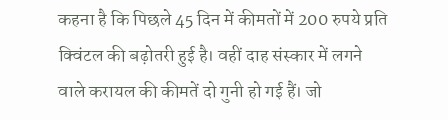कहना है कि पिछले 45 दिन में कीमतों में 200 रुपये प्रति क्विंटल की बढ़ोतरी हुई है। वहीं दाह संस्कार में लगने वाले करायल की कीमतें दो गुनी हो गई हैं। जो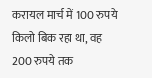करायल मार्च में 100 रुपये किलो बिक रहा था, वह 200 रुपये तक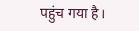पहुंच गया है।